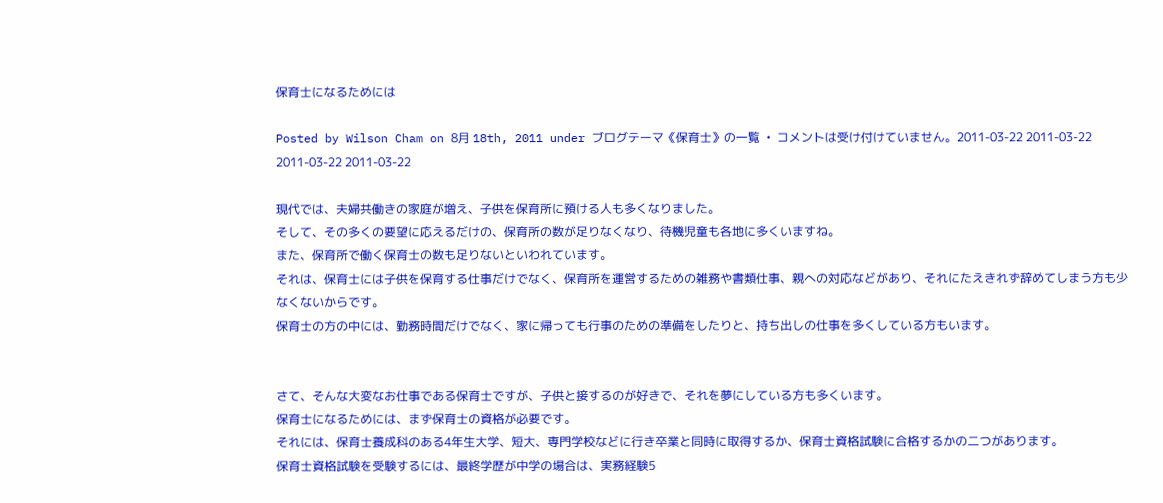保育士になるためには

Posted by Wilson Cham on 8月 18th, 2011 under ブログテーマ《保育士》の一覧  •  コメントは受け付けていません。2011-03-22 2011-03-22 2011-03-22 2011-03-22

現代では、夫婦共働きの家庭が増え、子供を保育所に預ける人も多くなりました。
そして、その多くの要望に応えるだけの、保育所の数が足りなくなり、待機児童も各地に多くいますね。
また、保育所で働く保育士の数も足りないといわれています。
それは、保育士には子供を保育する仕事だけでなく、保育所を運営するための雑務や書類仕事、親への対応などがあり、それにたえきれず辞めてしまう方も少なくないからです。
保育士の方の中には、勤務時間だけでなく、家に帰っても行事のための準備をしたりと、持ち出しの仕事を多くしている方もいます。


さて、そんな大変なお仕事である保育士ですが、子供と接するのが好きで、それを夢にしている方も多くいます。
保育士になるためには、まず保育士の資格が必要です。
それには、保育士養成科のある4年生大学、短大、専門学校などに行き卒業と同時に取得するか、保育士資格試験に合格するかの二つがあります。
保育士資格試験を受験するには、最終学歴が中学の場合は、実務経験5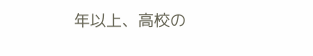年以上、高校の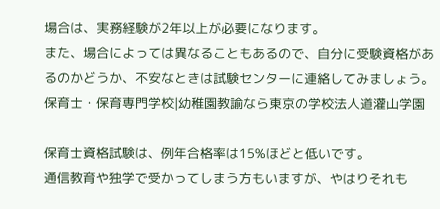場合は、実務経験が2年以上が必要になります。
また、場合によっては異なることもあるので、自分に受験資格があるのかどうか、不安なときは試験センターに連絡してみましょう。
保育士・保育専門学校|幼稚園教諭なら東京の学校法人道灌山学園

保育士資格試験は、例年合格率は15%ほどと低いです。
通信教育や独学で受かってしまう方もいますが、やはりそれも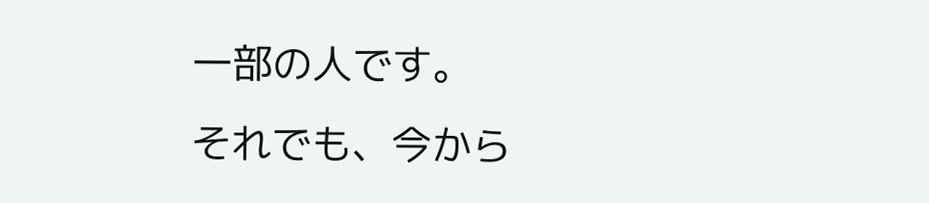一部の人です。
それでも、今から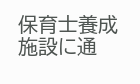保育士養成施設に通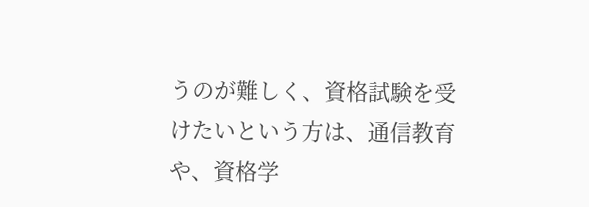うのが難しく、資格試験を受けたいという方は、通信教育や、資格学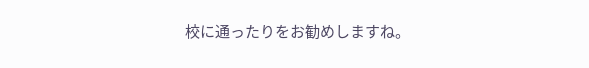校に通ったりをお勧めしますね。